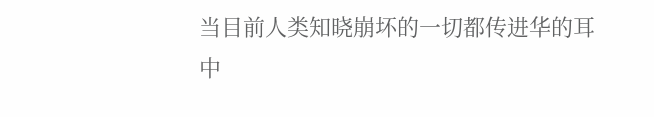当目前人类知晓崩坏的一切都传进华的耳中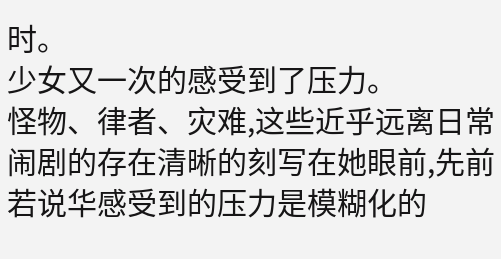时。
少女又一次的感受到了压力。
怪物、律者、灾难,这些近乎远离日常闹剧的存在清晰的刻写在她眼前,先前若说华感受到的压力是模糊化的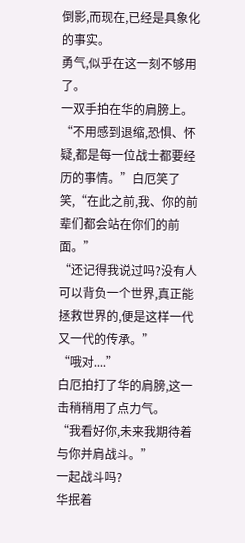倒影,而现在,已经是具象化的事实。
勇气,似乎在这一刻不够用了。
一双手拍在华的肩膀上。
“不用感到退缩,恐惧、怀疑,都是每一位战士都要经历的事情。”白厄笑了笑,“在此之前,我、你的前辈们都会站在你们的前面。”
“还记得我说过吗?没有人可以背负一个世界,真正能拯救世界的,便是这样一代又一代的传承。”
“哦对....”
白厄拍打了华的肩膀,这一击稍稍用了点力气。
“我看好你,未来我期待着与你并肩战斗。”
一起战斗吗?
华抿着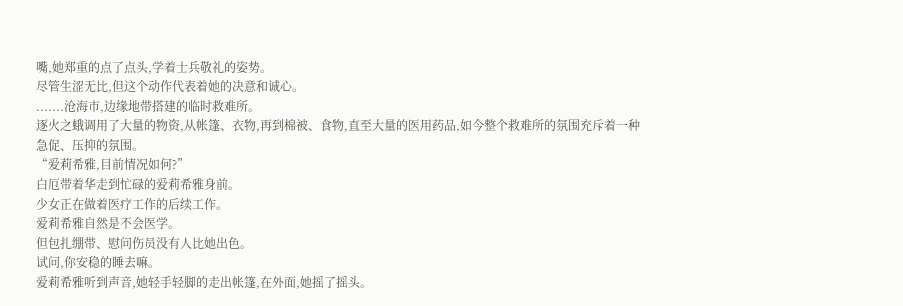嘴,她郑重的点了点头,学着士兵敬礼的姿势。
尽管生涩无比,但这个动作代表着她的决意和诚心。
.......沧海市,边缘地带搭建的临时救难所。
逐火之蛾调用了大量的物资,从帐篷、衣物,再到棉被、食物,直至大量的医用药品,如今整个救难所的氛围充斥着一种急促、压抑的氛围。
“爱莉希雅,目前情况如何?”
白厄带着华走到忙碌的爱莉希雅身前。
少女正在做着医疗工作的后续工作。
爱莉希雅自然是不会医学。
但包扎绷带、慰问伤员没有人比她出色。
试问,你安稳的睡去嘛。
爱莉希雅听到声音,她轻手轻脚的走出帐篷,在外面,她摇了摇头。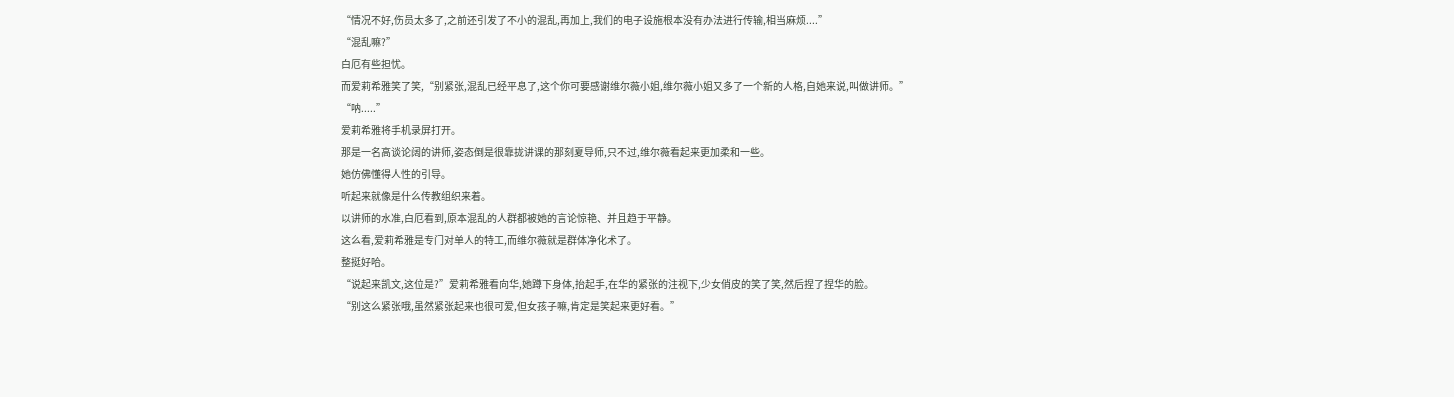“情况不好,伤员太多了,之前还引发了不小的混乱,再加上,我们的电子设施根本没有办法进行传输,相当麻烦....”
“混乱嘛?”
白厄有些担忧。
而爱莉希雅笑了笑,“别紧张,混乱已经平息了,这个你可要感谢维尔薇小姐,维尔薇小姐又多了一个新的人格,自她来说,叫做讲师。”
“呐.....”
爱莉希雅将手机录屏打开。
那是一名高谈论阔的讲师,姿态倒是很靠拢讲课的那刻夏导师,只不过,维尔薇看起来更加柔和一些。
她仿佛懂得人性的引导。
听起来就像是什么传教组织来着。
以讲师的水准,白厄看到,原本混乱的人群都被她的言论惊艳、并且趋于平静。
这么看,爱莉希雅是专门对单人的特工,而维尔薇就是群体净化术了。
整挺好哈。
“说起来凯文,这位是?”爱莉希雅看向华,她蹲下身体,抬起手,在华的紧张的注视下,少女俏皮的笑了笑,然后捏了捏华的脸。
“别这么紧张哦,虽然紧张起来也很可爱,但女孩子嘛,肯定是笑起来更好看。”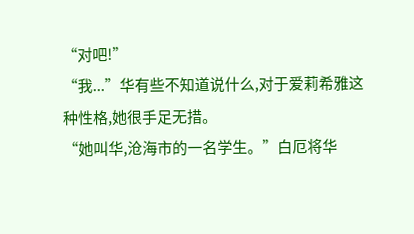“对吧!”
“我...”华有些不知道说什么,对于爱莉希雅这种性格,她很手足无措。
“她叫华,沧海市的一名学生。”白厄将华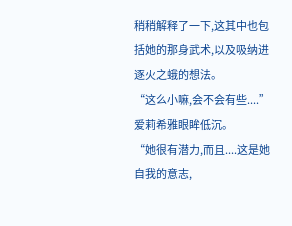稍稍解释了一下,这其中也包括她的那身武术,以及吸纳进逐火之蛾的想法。
“这么小嘛,会不会有些....”
爱莉希雅眼眸低沉。
“她很有潜力,而且....这是她自我的意志,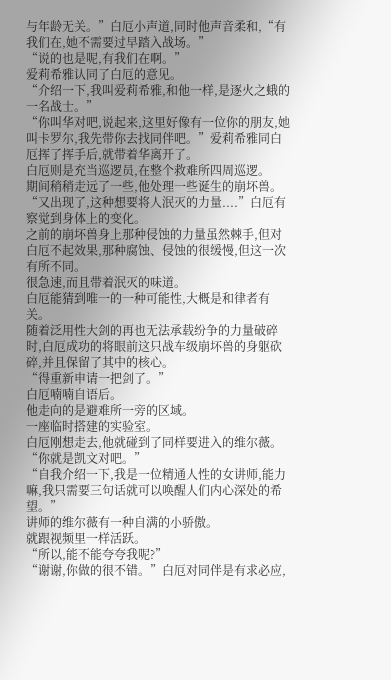与年龄无关。”白厄小声道,同时他声音柔和,“有我们在,她不需要过早踏入战场。”
“说的也是呢,有我们在啊。”
爱莉希雅认同了白厄的意见。
“介绍一下,我叫爱莉希雅,和他一样,是逐火之蛾的一名战士。”
“你叫华对吧,说起来,这里好像有一位你的朋友,她叫卡罗尔,我先带你去找同伴吧。”爱莉希雅同白厄挥了挥手后,就带着华离开了。
白厄则是充当巡逻员,在整个救难所四周巡逻。
期间稍稍走远了一些,他处理一些诞生的崩坏兽。
“又出现了,这种想要将人泯灭的力量....”白厄有察觉到身体上的变化。
之前的崩坏兽身上那种侵蚀的力量虽然棘手,但对白厄不起效果,那种腐蚀、侵蚀的很缓慢,但这一次有所不同。
很急速,而且带着泯灭的味道。
白厄能猜到唯一的一种可能性,大概是和律者有关。
随着泛用性大剑的再也无法承载纷争的力量破碎时,白厄成功的将眼前这只战车级崩坏兽的身躯砍碎,并且保留了其中的核心。
“得重新申请一把剑了。”
白厄喃喃自语后。
他走向的是避难所一旁的区域。
一座临时搭建的实验室。
白厄刚想走去,他就碰到了同样要进入的维尔薇。
“你就是凯文对吧。”
“自我介绍一下,我是一位精通人性的女讲师,能力嘛,我只需要三句话就可以唤醒人们内心深处的希望。”
讲师的维尔薇有一种自满的小骄傲。
就跟视频里一样活跃。
“所以,能不能夸夸我呢?”
“谢谢,你做的很不错。”白厄对同伴是有求必应,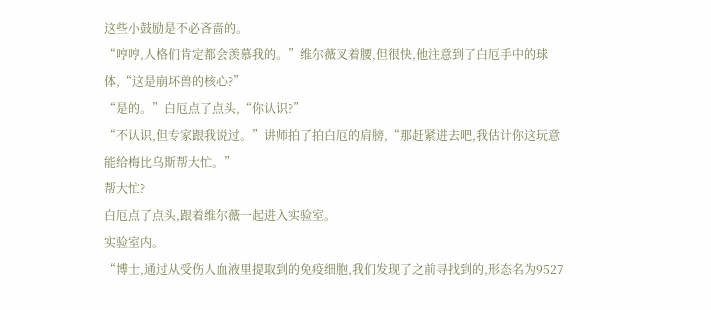这些小鼓励是不必吝啬的。
“哼哼,人格们肯定都会羡慕我的。”维尔薇叉着腰,但很快,他注意到了白厄手中的球体,“这是崩坏兽的核心?”
“是的。”白厄点了点头,“你认识?”
“不认识,但专家跟我说过。”讲师拍了拍白厄的肩膀,“那赶紧进去吧,我估计你这玩意能给梅比乌斯帮大忙。”
帮大忙?
白厄点了点头,跟着维尔薇一起进入实验室。
实验室内。
“博士,通过从受伤人血液里提取到的免疫细胞,我们发现了之前寻找到的,形态名为9527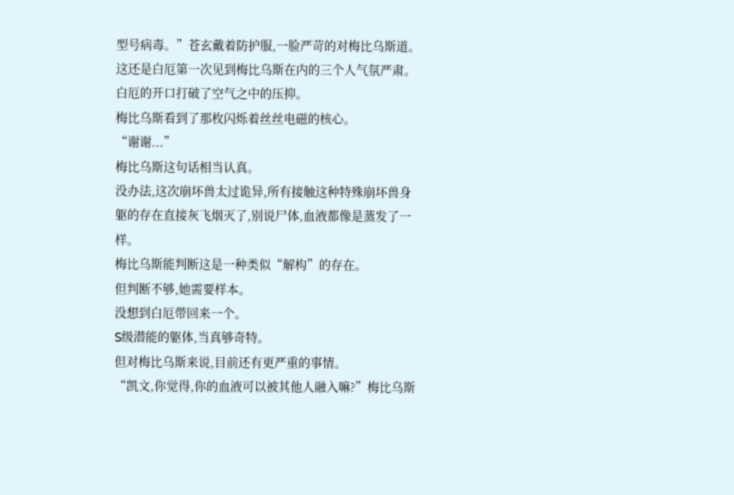型号病毒。”苍玄戴着防护服,一脸严苛的对梅比乌斯道。
这还是白厄第一次见到梅比乌斯在内的三个人气氛严肃。
白厄的开口打破了空气之中的压抑。
梅比乌斯看到了那枚闪烁着丝丝电磁的核心。
“谢谢...”
梅比乌斯这句话相当认真。
没办法,这次崩坏兽太过诡异,所有接触这种特殊崩坏兽身躯的存在直接灰飞烟灭了,别说尸体,血液都像是蒸发了一样。
梅比乌斯能判断这是一种类似“解构”的存在。
但判断不够,她需要样本。
没想到白厄带回来一个。
S级潜能的躯体,当真够奇特。
但对梅比乌斯来说,目前还有更严重的事情。
“凯文,你觉得,你的血液可以被其他人融入嘛?”梅比乌斯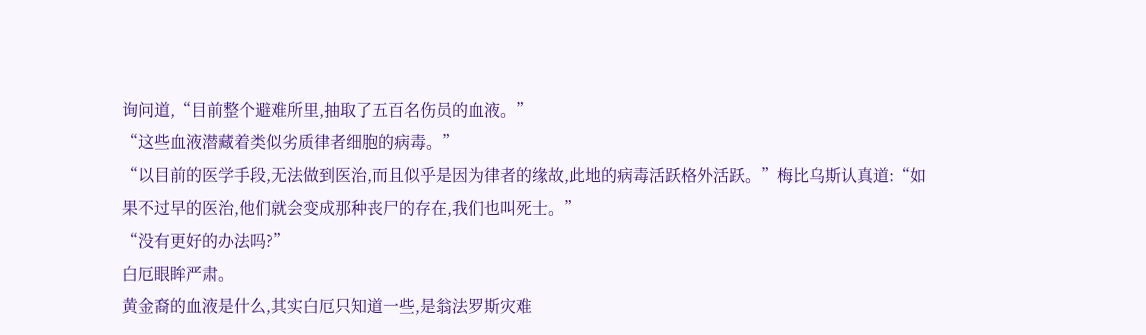询问道,“目前整个避难所里,抽取了五百名伤员的血液。”
“这些血液潜藏着类似劣质律者细胞的病毒。”
“以目前的医学手段,无法做到医治,而且似乎是因为律者的缘故,此地的病毒活跃格外活跃。”梅比乌斯认真道:“如果不过早的医治,他们就会变成那种丧尸的存在,我们也叫死士。”
“没有更好的办法吗?”
白厄眼眸严肃。
黄金裔的血液是什么,其实白厄只知道一些,是翁法罗斯灾难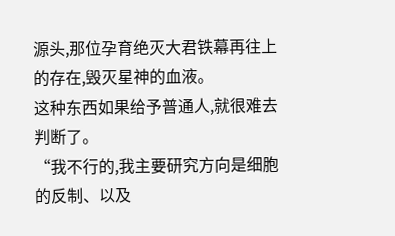源头,那位孕育绝灭大君铁幕再往上的存在,毁灭星神的血液。
这种东西如果给予普通人,就很难去判断了。
“我不行的,我主要研究方向是细胞的反制、以及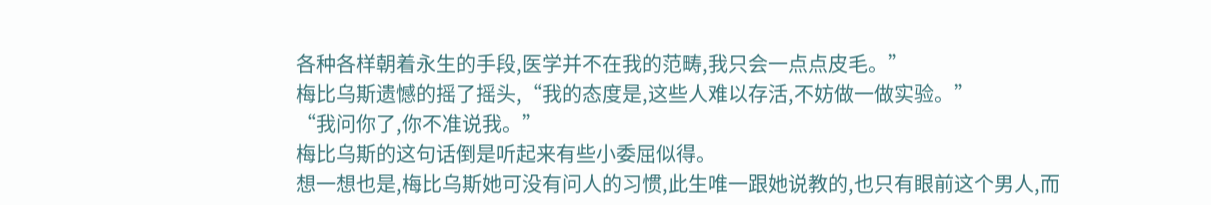各种各样朝着永生的手段,医学并不在我的范畴,我只会一点点皮毛。”
梅比乌斯遗憾的摇了摇头,“我的态度是,这些人难以存活,不妨做一做实验。”
“我问你了,你不准说我。”
梅比乌斯的这句话倒是听起来有些小委屈似得。
想一想也是,梅比乌斯她可没有问人的习惯,此生唯一跟她说教的,也只有眼前这个男人,而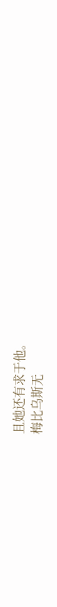且她还有求于他。
梅比乌斯无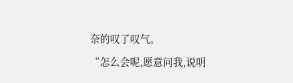奈的叹了叹气。
“怎么会呢,愿意问我,说明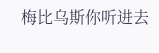梅比乌斯你听进去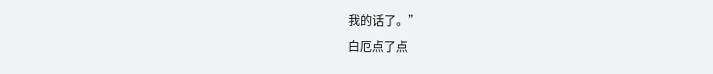我的话了。”
白厄点了点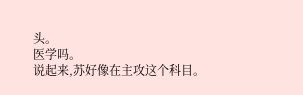头。
医学吗。
说起来,苏好像在主攻这个科目。